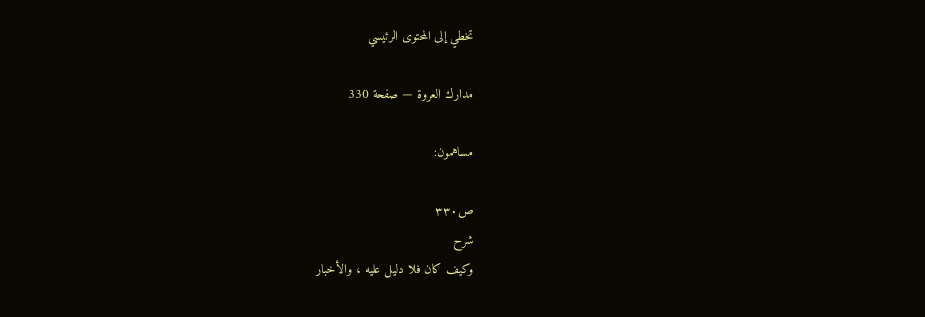تخطي إلى المحتوى الرئيسي

مدارك العروة — صفحة 330

مساهمون:

ص٣٣٠
شرح
وكيف كان فلا دليل عليه ، والأخبار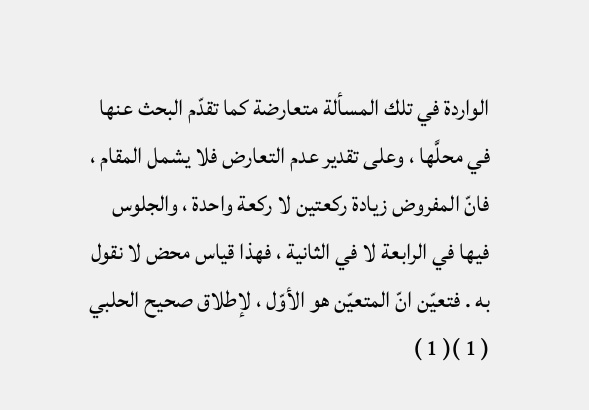الواردة في تلك المسألة متعارضة كما تقدّم البحث عنها في محلَّها ، وعلى تقدير عدم التعارض فلا يشمل المقام ، فانّ المفروض زيادة ركعتين لا ركعة واحدة ، والجلوس فيها في الرابعة لا في الثانية ، فهذا قياس محض لا نقول به . فتعيّن انّ المتعيّن هو الأوّل ، لإطلاق صحيح الحلبي ( 1 )( 1 )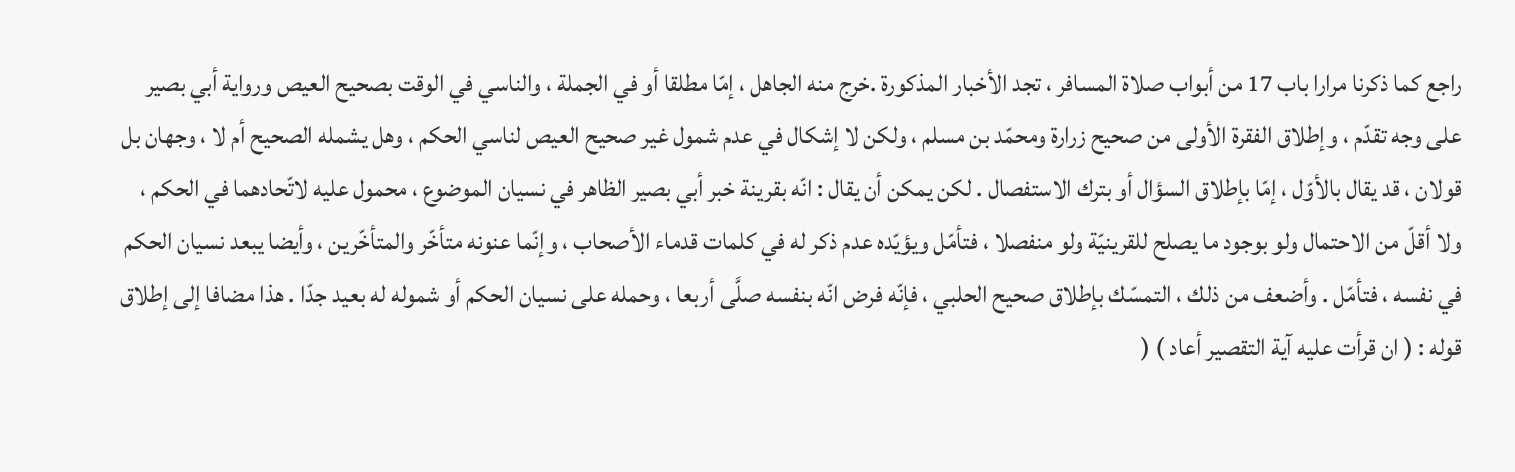راجع كما ذكرنا مرارا باب 17 من أبواب صلاة المسافر ، تجد الأخبار المذكورة .خرج منه الجاهل ، إمّا مطلقا أو في الجملة ، والناسي في الوقت بصحيح العيص ورواية أبي بصير على وجه تقدّم ، وإطلاق الفقرة الأولى من صحيح زرارة ومحمّد بن مسلم ، ولكن لا إشكال في عدم شمول غير صحيح العيص لناسي الحكم ، وهل يشمله الصحيح أم لا ، وجهان بل قولان ، قد يقال بالأوّل ، إمّا بإطلاق السؤال أو بترك الاستفصال . لكن يمكن أن يقال : انّه بقرينة خبر أبي بصير الظاهر في نسيان الموضوع ، محمول عليه لاتّحادهما في الحكم ، ولا أقلّ من الاحتمال ولو بوجود ما يصلح للقرينيّة ولو منفصلا ، فتأمّل ويؤيّده عدم ذكر له في كلمات قدماء الأصحاب ، وإنّما عنونه متأخّر والمتأخّرين ، وأيضا يبعد نسيان الحكم في نفسه ، فتأمّل . وأضعف من ذلك ، التمسّك بإطلاق صحيح الحلبي ، فإنّه فرض انّه بنفسه صلَّى أربعا ، وحمله على نسيان الحكم أو شموله له بعيد جدّا . هذا مضافا إلى إطلاق قوله : ( ان قرأت عليه آية التقصير أعاد ) (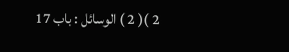2 )( 2 ) الوسائل : باب 17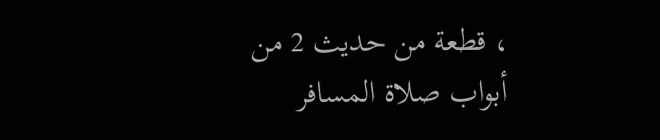، قطعة من حديث 2 من أبواب صلاة المسافر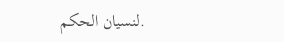.لنسيان الحكم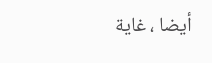أيضا ، غاية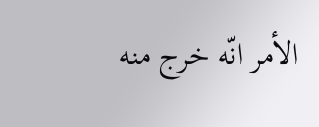الأمر انّه خرج منه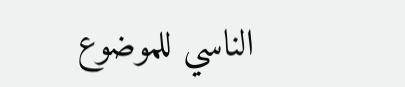الناسي للموضوع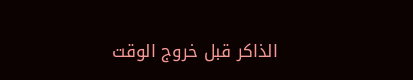الذاكر قبل خروج الوقت